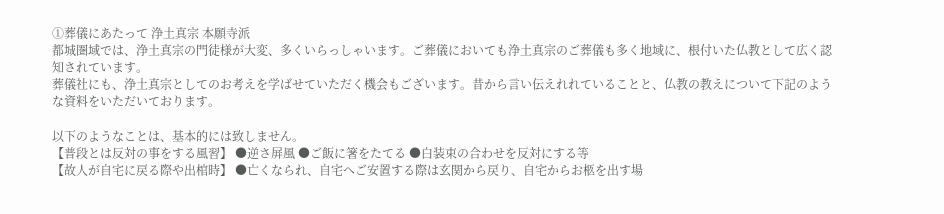①葬儀にあたって 浄土真宗 本願寺派
都城圏域では、浄土真宗の門徒様が大変、多くいらっしゃいます。ご葬儀においても浄土真宗のご葬儀も多く地域に、根付いた仏教として広く認知されています。
葬儀社にも、浄土真宗としてのお考えを学ばせていただく機会もございます。昔から言い伝えれれていることと、仏教の教えについて下記のような資料をいただいております。

以下のようなことは、基本的には致しません。
【普段とは反対の事をする風習】 ●逆さ屏風 ●ご飯に箸をたてる ●白装束の合わせを反対にする等
【故人が自宅に戻る際や出棺時】 ●亡くなられ、自宅へご安置する際は玄関から戻り、自宅からお柩を出す場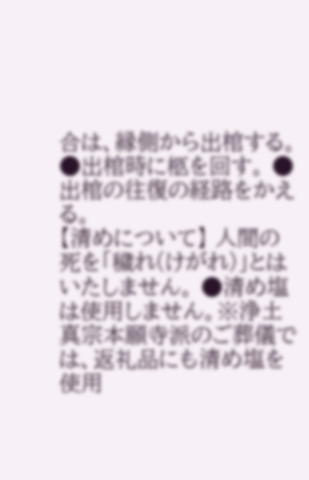合は、縁側から出棺する。 ●出棺時に柩を回す。 ●出棺の往復の経路をかえる。
【清めについて】 人間の死を「穢れ(けがれ)」とはいたしません。 ●清め塩は使用しません。※浄土真宗本願寺派のご葬儀では、返礼品にも清め塩を使用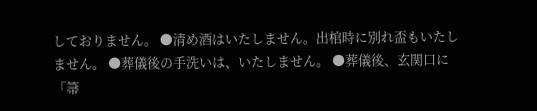しておりません。 ●清め酒はいたしません。出棺時に別れ盃もいたしません。 ●葬儀後の手洗いは、いたしません。 ●葬儀後、玄関口に「箒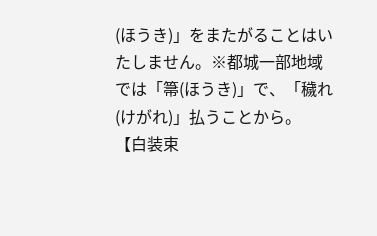(ほうき)」をまたがることはいたしません。※都城一部地域では「箒(ほうき)」で、「穢れ(けがれ)」払うことから。
【白装束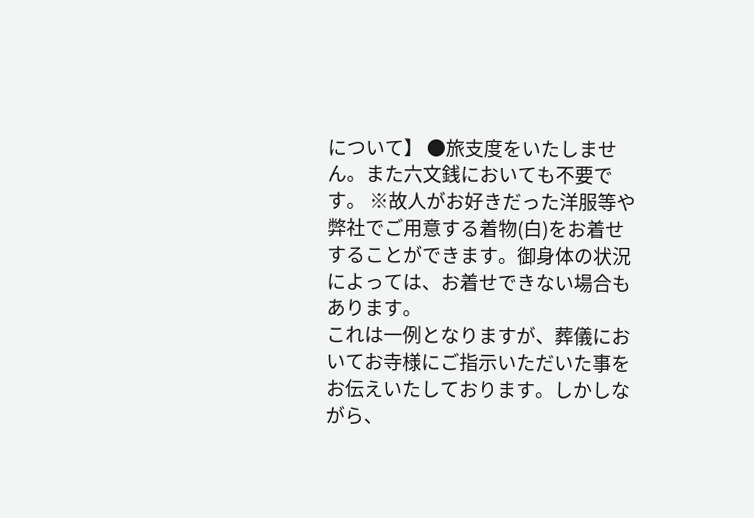について】 ●旅支度をいたしません。また六文銭においても不要です。 ※故人がお好きだった洋服等や弊社でご用意する着物(白)をお着せすることができます。御身体の状況によっては、お着せできない場合もあります。
これは一例となりますが、葬儀においてお寺様にご指示いただいた事をお伝えいたしております。しかしながら、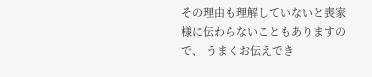その理由も理解していないと喪家様に伝わらないこともありますので、 うまくお伝えでき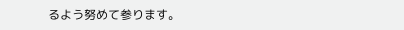るよう努めて参ります。